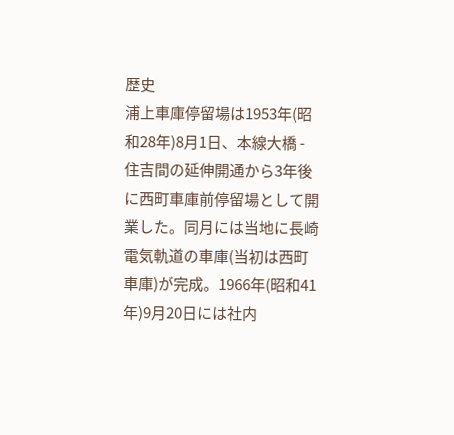歴史
浦上車庫停留場は1953年(昭和28年)8月1日、本線大橋 - 住吉間の延伸開通から3年後に西町車庫前停留場として開業した。同月には当地に長崎電気軌道の車庫(当初は西町車庫)が完成。1966年(昭和41年)9月20日には社内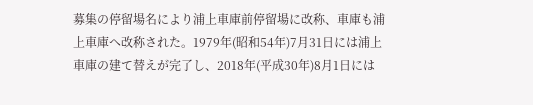募集の停留場名により浦上車庫前停留場に改称、車庫も浦上車庫へ改称された。1979年(昭和54年)7月31日には浦上車庫の建て替えが完了し、2018年(平成30年)8月1日には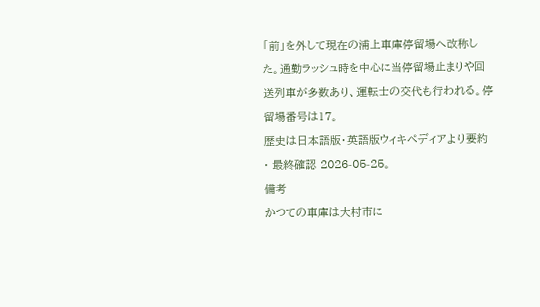「前」を外して現在の浦上車庫停留場へ改称した。通勤ラッシュ時を中心に当停留場止まりや回送列車が多数あり、運転士の交代も行われる。停留場番号は17。
歴史は日本語版・英語版ウィキペディアより要約 · 最終確認 2026-05-25。
備考
かつての車庫は大村市に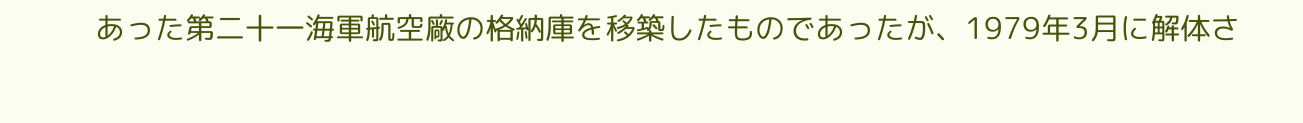あった第二十一海軍航空廠の格納庫を移築したものであったが、1979年3月に解体さ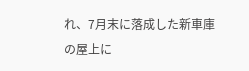れ、7月末に落成した新車庫の屋上に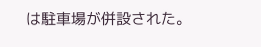は駐車場が併設された。